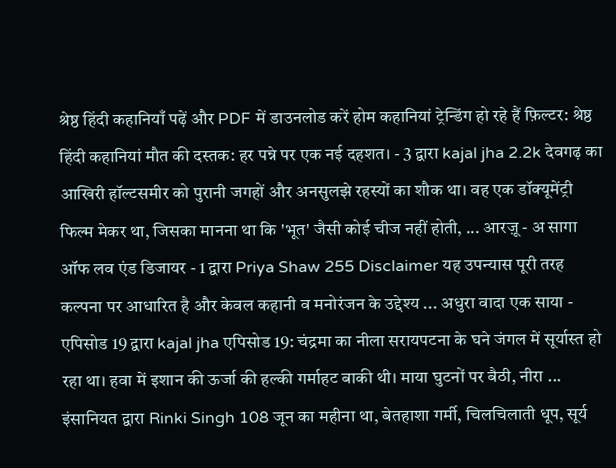श्रेष्ठ हिंदी कहानियाँ पढ़ें और PDF में डाउनलोड करें होम कहानियां ट्रेन्डिंग हो रहे हैं फ़िल्टर: श्रेष्ठ हिंदी कहानियां मौत की दस्तक: हर पन्ने पर एक नई दहशत। - 3 द्वारा kajal jha 2.2k देवगढ़ का आखिरी हॉल्टसमीर को पुरानी जगहों और अनसुलझे रहस्यों का शौक था। वह एक डॉक्यूमेंट्री फिल्म मेकर था, जिसका मानना था कि 'भूत' जैसी कोई चीज नहीं होती, ... आरज़ू - अ सागा ऑफ लव एंड डिजायर - 1 द्वारा Priya Shaw 255 Disclaimer यह उपन्यास पूरी तरह कल्पना पर आधारित है और केवल कहानी व मनोरंजन के उद्देश्य ... अधुरा वादा एक साया - एपिसोड 19 द्वारा kajal jha एपिसोड 19: चंद्रमा का नीला सरायपटना के घने जंगल में सूर्यास्त हो रहा था। हवा में इशान की ऊर्जा की हल्की गर्माहट बाकी थी। माया घुटनों पर बैठी, नीरा ... इंसानियत द्वारा Rinki Singh 108 जून का महीना था, बेतहाशा गर्मी, चिलचिलाती धूप, सूर्य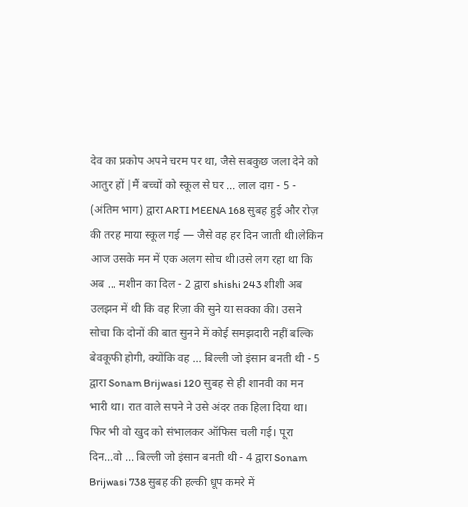देव का प्रकोप अपने चरम पर था, जैसे सबकुछ जला देने को आतुर हों |मैं बच्चों को स्कूल से घर ... लाल दाग़ - 5 - (अंतिम भाग) द्वारा ARTI MEENA 168 सुबह हुई और रोज़ की तरह माया स्कूल गई — जैसे वह हर दिन जाती थी।लेकिन आज उसके मन में एक अलग सोच थी।उसे लग रहा था कि अब ... मशीन का दिल - 2 द्वारा shishi 243 शीशी अब उलझन में थी कि वह रिज़ा की सुने या सक्का की। उसने सोचा कि दोनों की बात सुनने में कोई समझदारी नहीं बल्कि बेवकूफी होगी, क्योंकि वह ... बिल्ली जो इंसान बनती थी - 5 द्वारा Sonam Brijwasi 120 सुबह से ही शानवी का मन भारी था। रात वाले सपने ने उसे अंदर तक हिला दिया था। फिर भी वो खुद को संभालकर ऑफिस चली गई। पूरा दिन…वो ... बिल्ली जो इंसान बनती थी - 4 द्वारा Sonam Brijwasi 738 सुबह की हल्की धूप कमरे में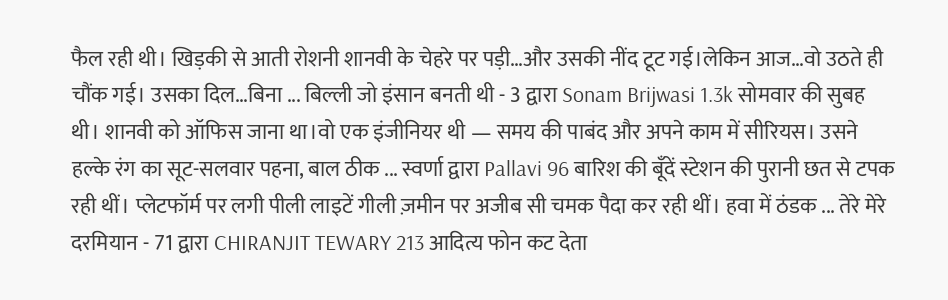फैल रही थी। खिड़की से आती रोशनी शानवी के चेहरे पर पड़ी…और उसकी नींद टूट गई।लेकिन आज…वो उठते ही चौंक गई। उसका दिल…बिना ... बिल्ली जो इंसान बनती थी - 3 द्वारा Sonam Brijwasi 1.3k सोमवार की सुबह थी। शानवी को ऑफिस जाना था।वो एक इंजीनियर थी — समय की पाबंद और अपने काम में सीरियस। उसने हल्के रंग का सूट-सलवार पहना, बाल ठीक ... स्वर्णा द्वारा Pallavi 96 बारिश की बूँदें स्टेशन की पुरानी छत से टपक रही थीं। प्लेटफॉर्म पर लगी पीली लाइटें गीली ज़मीन पर अजीब सी चमक पैदा कर रही थीं। हवा में ठंडक ... तेरे मेरे दरमियान - 71 द्वारा CHIRANJIT TEWARY 213 आदित्य फोन कट देता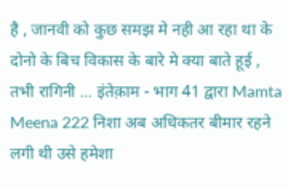है , जानवी को कुछ समझ मे नही आ रहा था के दोनो के बिच विकास के बारे मे क्या बाते हूई , तभी रागिनी ... इंतेक़ाम - भाग 41 द्वारा Mamta Meena 222 निशा अब अधिकतर बीमार रहने लगी थी उसे हमेशा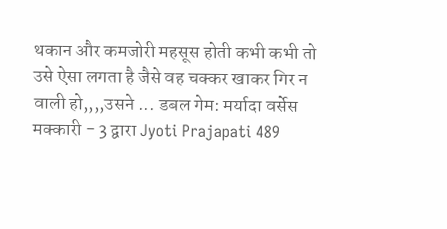थकान और कमजोरी महसूस होती कभी कभी तो उसे ऐसा लगता है जैसे वह चक्कर खाकर गिर न वाली हो,,,,उसने ... डबल गेम: मर्यादा वर्सेस मक्कारी - 3 द्वारा Jyoti Prajapati 489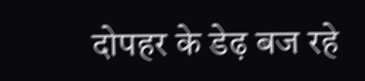दोपहर के डेढ़ बज रहे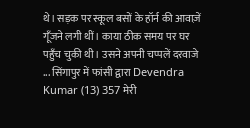थे। सड़क पर स्कूल बसों के हॉर्न की आवाज़ें गूँजने लगी थीं। काया ठीक समय पर घर पहुँच चुकी थी। उसने अपनी चप्पलें दरवाजे ... सिंगापुर में फांसी द्वारा Devendra Kumar (13) 357 मेरी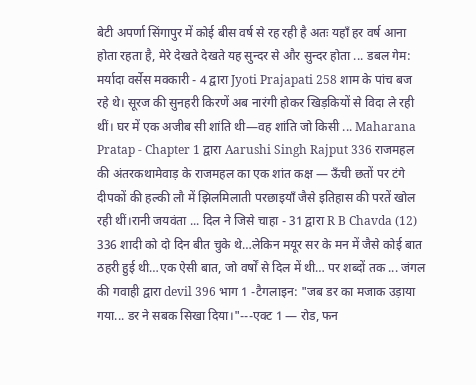बेटी अपर्णा सिंगापुर में कोई बीस वर्ष से रह रही है अतः यहाँ हर वर्ष आना होता रहता है, मेरे देखते देखते यह सुन्दर से और सुन्दर होता ... डबल गेम: मर्यादा वर्सेस मक्कारी - 4 द्वारा Jyoti Prajapati 258 शाम के पांच बज रहे थे। सूरज की सुनहरी किरणें अब नारंगी होकर खिड़कियों से विदा ले रही थीं। घर में एक अजीब सी शांति थी—वह शांति जो किसी ... Maharana Pratap - Chapter 1 द्वारा Aarushi Singh Rajput 336 राजमहल की अंतरकथामेवाड़ के राजमहल का एक शांत कक्ष — ऊँची छतों पर टंगे दीपकों की हल्की लौ में झिलमिलाती परछाइयाँ जैसे इतिहास की परतें खोल रही थीं।रानी जयवंता ... दिल ने जिसे चाहा - 31 द्वारा R B Chavda (12) 336 शादी को दो दिन बीत चुके थे…लेकिन मयूर सर के मन में जैसे कोई बात ठहरी हुई थी…एक ऐसी बात, जो वर्षों से दिल में थी… पर शब्दों तक ... जंगल की गवाही द्वारा devil 396 भाग 1 -टैगलाइन: "जब डर का मजाक उड़ाया गया... डर ने सबक सिखा दिया।"---एक्ट 1 — रोड, फन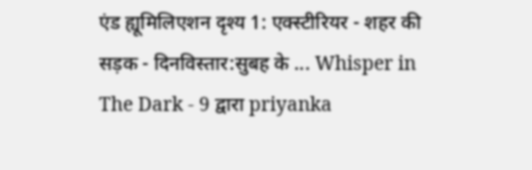एंड ह्यूमिलिएशन दृश्य 1: एक्स्टीरियर - शहर की सड़क - दिनविस्तार:सुबह के ... Whisper in The Dark - 9 द्वारा priyanka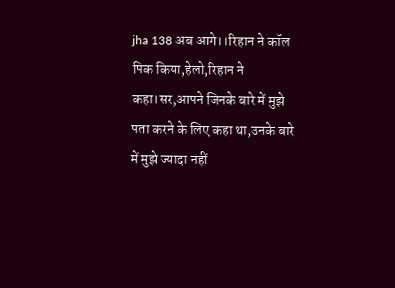jha 138 अब आगे।।रिहान ने कॉल पिक किया,हेलो,रिहान ने कहा।सर,आपने जिनके बारे में मुझे पता करने के लिए कहा था,उनके बारे में मुझे ज्यादा नहीं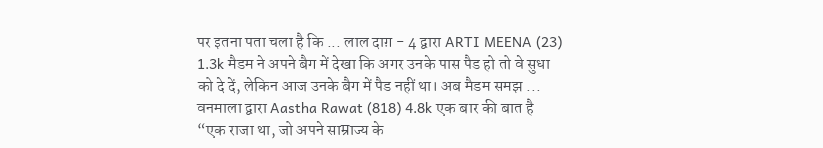पर इतना पता चला है कि ... लाल दाग़ - 4 द्वारा ARTI MEENA (23) 1.3k मैडम ने अपने बैग में देखा कि अगर उनके पास पैड हो तो वे सुधा को दे दें, लेकिन आज उनके बैग में पैड नहीं था। अब मैडम समझ ... वनमाला द्वारा Aastha Rawat (818) 4.8k एक बार की बात है “एक राजा था, जो अपने साम्राज्य के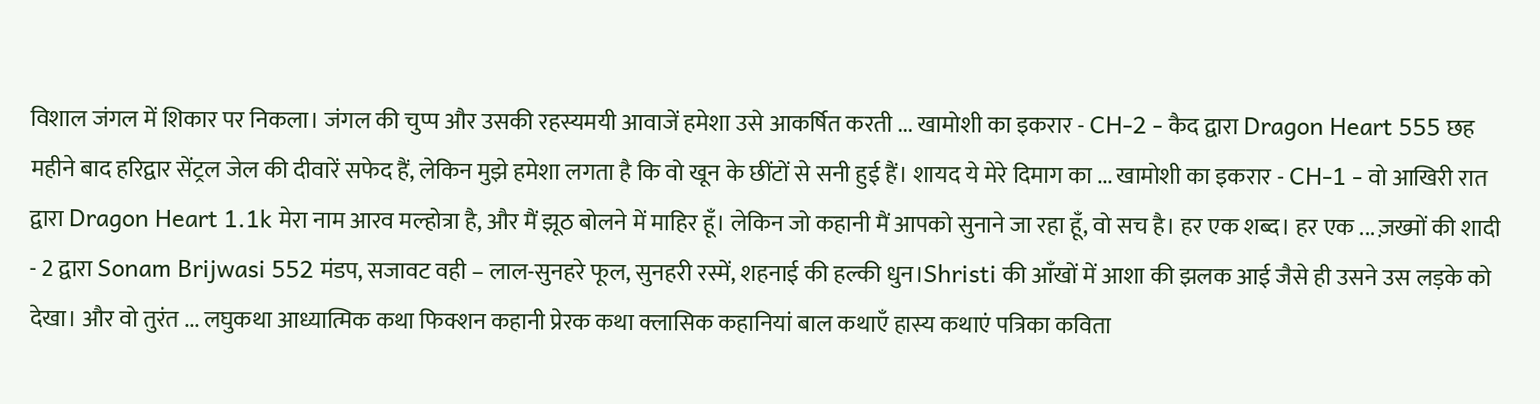विशाल जंगल में शिकार पर निकला। जंगल की चुप्प और उसकी रहस्यमयी आवाजें हमेशा उसे आकर्षित करती ... खामोशी का इकरार - CH-2 - कैद द्वारा Dragon Heart 555 छह महीने बाद हरिद्वार सेंट्रल जेल की दीवारें सफेद हैं, लेकिन मुझे हमेशा लगता है कि वो खून के छींटों से सनी हुई हैं। शायद ये मेरे दिमाग का ... खामोशी का इकरार - CH-1 - वो आखिरी रात द्वारा Dragon Heart 1.1k मेरा नाम आरव मल्होत्रा है, और मैं झूठ बोलने में माहिर हूँ। लेकिन जो कहानी मैं आपको सुनाने जा रहा हूँ, वो सच है। हर एक शब्द। हर एक ... ज़ख्मों की शादी - 2 द्वारा Sonam Brijwasi 552 मंडप, सजावट वही – लाल-सुनहरे फूल, सुनहरी रस्में, शहनाई की हल्की धुन।Shristi की आँखों में आशा की झलक आई जैसे ही उसने उस लड़के को देखा। और वो तुरंत ... लघुकथा आध्यात्मिक कथा फिक्शन कहानी प्रेरक कथा क्लासिक कहानियां बाल कथाएँ हास्य कथाएं पत्रिका कविता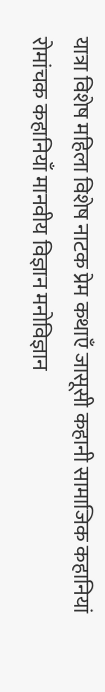यात्रा विशेष महिला विशेष नाटक प्रेम कथाएँ जासूसी कहानी सामाजिक कहानियां रोमांचक कहानियाँ मानवीय विज्ञान मनोविज्ञान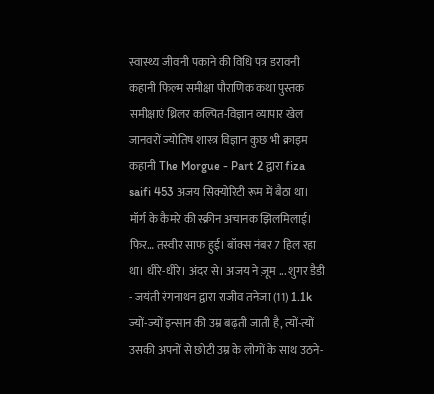स्वास्थ्य जीवनी पकाने की विधि पत्र डरावनी कहानी फिल्म समीक्षा पौराणिक कथा पुस्तक समीक्षाएं थ्रिलर कल्पित-विज्ञान व्यापार खेल जानवरों ज्योतिष शास्त्र विज्ञान कुछ भी क्राइम कहानी The Morgue - Part 2 द्वारा fiza saifi 453 अजय सिक्योरिटी रूम में बैठा था। मॉर्ग के कैमरे की स्क्रीन अचानक झिलमिलाई। फिर… तस्वीर साफ हुई। बॉक्स नंबर 7 हिल रहा था। धीरे-धीरे। अंदर से। अजय ने ज़ूम ... शुगर डैडी - जयंती रंगनाथन द्वारा राजीव तनेजा (11) 1.1k ज्यों-ज्यों इन्सान की उम्र बढ़ती जाती है, त्यों-त्यों उसकी अपनों से छोटी उम्र के लोगों के साथ उठने-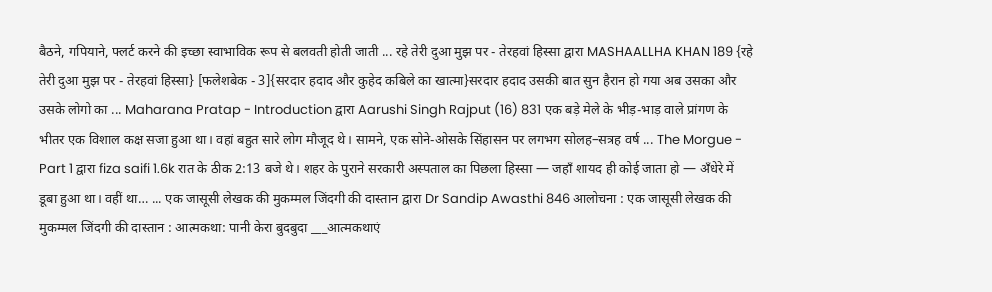बैठने, गपियाने, फ्लर्ट करने की इच्छा स्वाभाविक रूप से बलवती होती जाती ... रहे तेरी दुआ मुझ पर - तेरहवां हिस्सा द्वारा MASHAALLHA KHAN 189 {रहे तेरी दुआ मुझ पर - तेरहवां हिस्सा} [फलेशबेक - 3]{सरदार हदाद और कुहेद कबिले का खात्मा}सरदार हदाद उसकी बात सुन हैरान हो गया अब उसका और उसके लोगो का ... Maharana Pratap - Introduction द्वारा Aarushi Singh Rajput (16) 831 एक बड़े मेले के भीड़-भाड़ वाले प्रांगण के भीतर एक विशाल कक्ष सजा हुआ था। वहां बहुत सारे लोग मौजूद थे। सामने, एक सोने-ओसके सिंहासन पर लगभग सोलह–सत्रह वर्ष ... The Morgue - Part 1 द्वारा fiza saifi 1.6k रात के ठीक 2:13 बजे थे। शहर के पुराने सरकारी अस्पताल का पिछला हिस्सा — जहाँ शायद ही कोई जाता हो — अँधेरे में डूबा हुआ था। वहीं था… ... एक जासूसी लेखक की मुकम्मल जिंदगी की दास्तान द्वारा Dr Sandip Awasthi 846 आलोचना : एक जासूसी लेखक की मुकम्मल जिंदगी की दास्तान : आत्मकथा: पानी केरा बुदबुदा ___आत्मकथाएं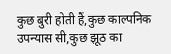कुछ बुरी होती हैं,कुछ काल्पनिक उपन्यास सी,कुछ झूठ का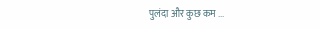पुलंदा और कुछ कम ...